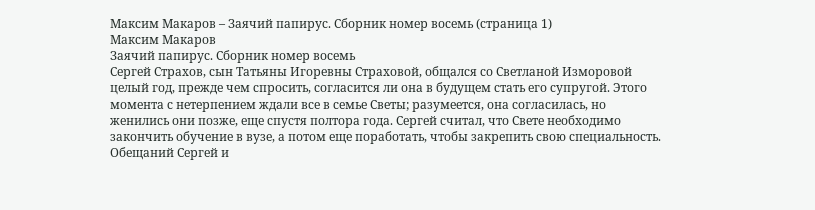Максим Макаров – Заячий папирус. Сборник номер восемь (страница 1)
Максим Макаров
Заячий папирус. Сборник номер восемь
Сергей Страхов, сын Татьяны Игоревны Страховой, общался со Светланой Изморовой целый год, прежде чем спросить, согласится ли она в будущем стать его супругой. Этого момента с нетерпением ждали все в семье Светы; разумеется, она согласилась, но женились они позже, еще спустя полтора года. Сергей считал, что Свете необходимо закончить обучение в вузе, а потом еще поработать, чтобы закрепить свою специальность. Обещаний Сергей и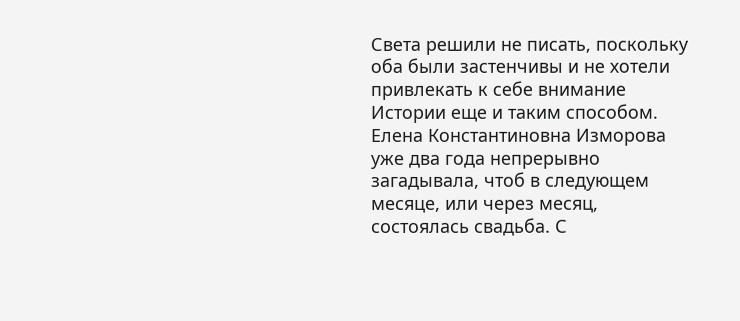Света решили не писать, поскольку оба были застенчивы и не хотели привлекать к себе внимание Истории еще и таким способом. Елена Константиновна Изморова уже два года непрерывно загадывала, чтоб в следующем месяце, или через месяц, состоялась свадьба. С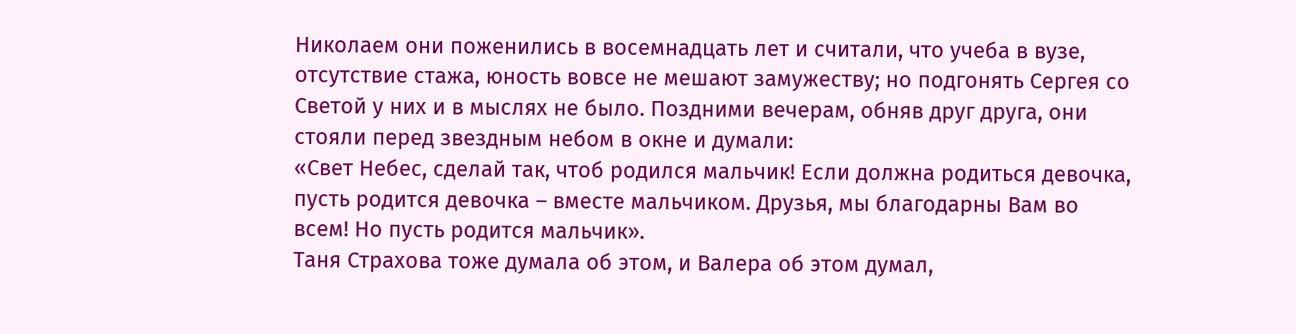Николаем они поженились в восемнадцать лет и считали, что учеба в вузе, отсутствие стажа, юность вовсе не мешают замужеству; но подгонять Сергея со Светой у них и в мыслях не было. Поздними вечерам, обняв друг друга, они стояли перед звездным небом в окне и думали:
«Свет Небес, сделай так, чтоб родился мальчик! Если должна родиться девочка, пусть родится девочка – вместе мальчиком. Друзья, мы благодарны Вам во всем! Но пусть родится мальчик».
Таня Страхова тоже думала об этом, и Валера об этом думал,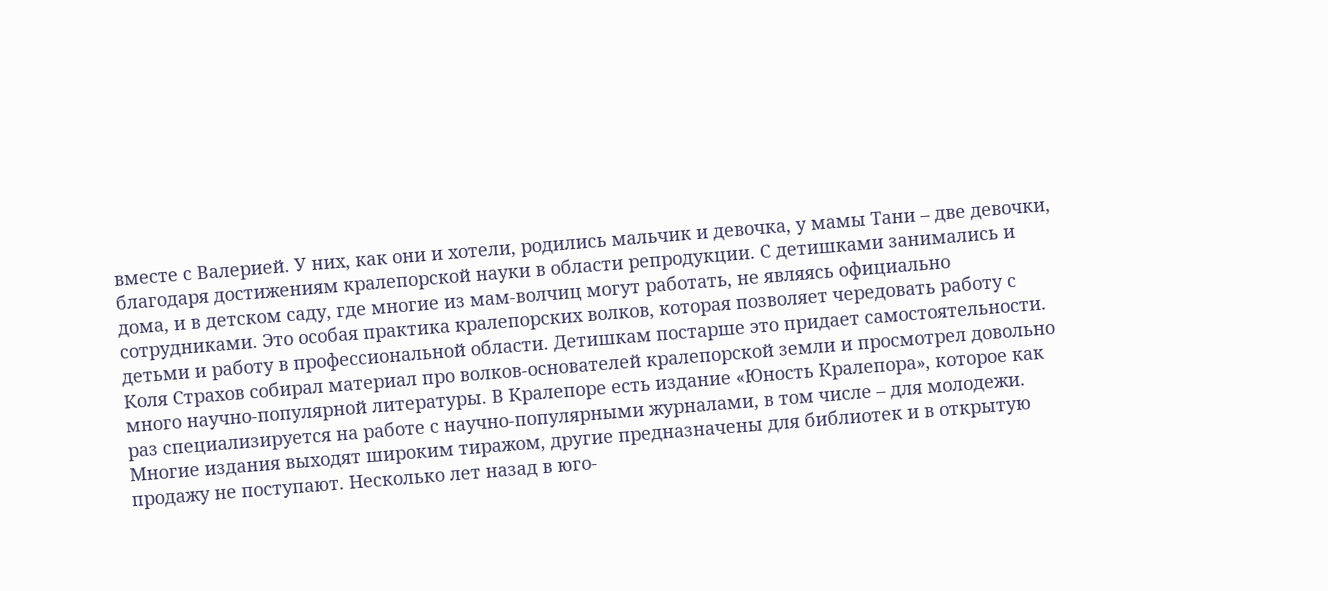вместе с Валерией. У них, как они и хотели, родились мальчик и девочка, у мамы Тани – две девочки, благодаря достижениям кралепорской науки в области репродукции. С детишками занимались и дома, и в детском саду, где многие из мам-волчиц могут работать, не являясь официально сотрудниками. Это особая практика кралепорских волков, которая позволяет чередовать работу с детьми и работу в профессиональной области. Детишкам постарше это придает самостоятельности.
Коля Страхов собирал материал про волков-основателей кралепорской земли и просмотрел довольно много научно-популярной литературы. В Кралепоре есть издание «Юность Кралепора», которое как раз специализируется на работе с научно-популярными журналами, в том числе – для молодежи. Многие издания выходят широким тиражом, другие предназначены для библиотек и в открытую продажу не поступают. Несколько лет назад в юго-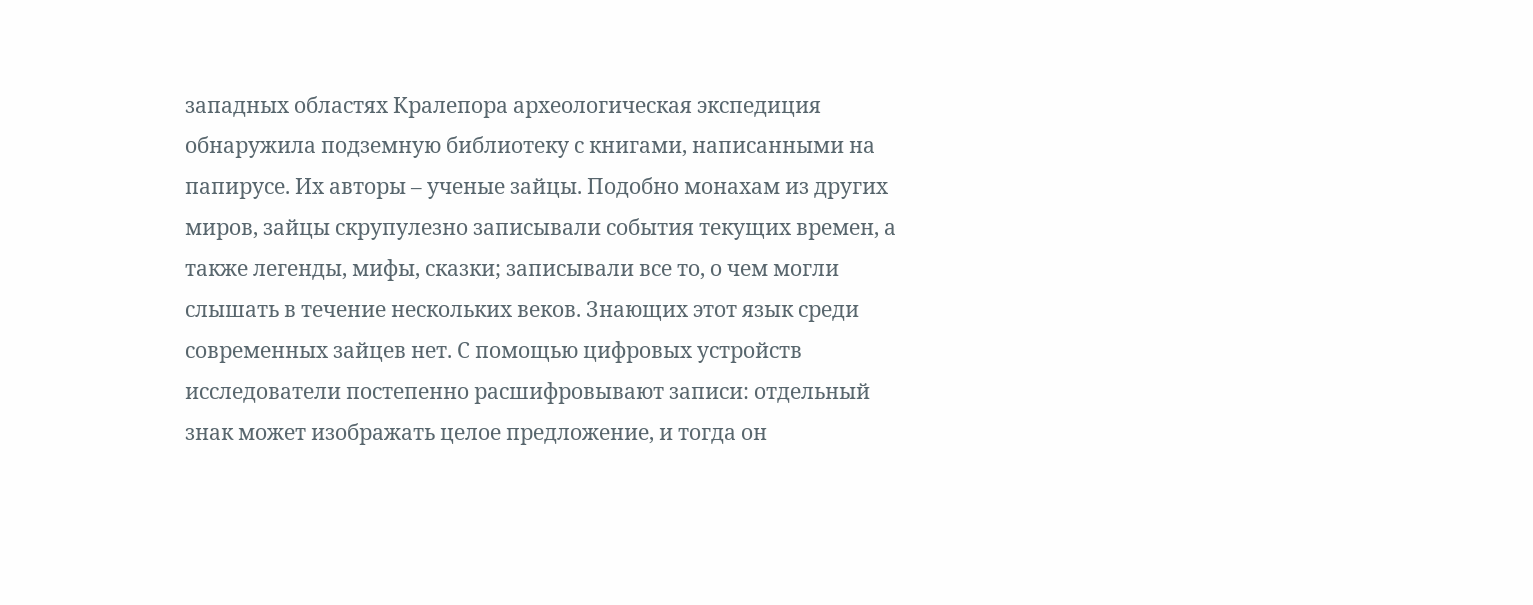западных областях Кралепора археологическая экспедиция обнаружила подземную библиотеку с книгами, написанными на папирусе. Их авторы – ученые зайцы. Подобно монахам из других миров, зайцы скрупулезно записывали события текущих времен, а также легенды, мифы, сказки; записывали все то, о чем могли слышать в течение нескольких веков. Знающих этот язык среди современных зайцев нет. С помощью цифровых устройств исследователи постепенно расшифровывают записи: отдельный знак может изображать целое предложение, и тогда он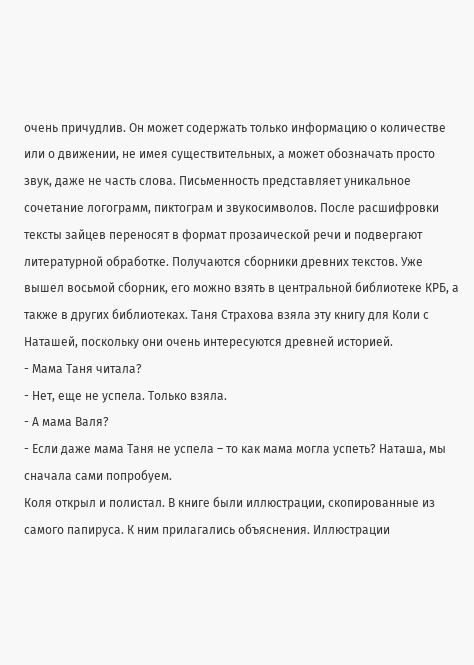очень причудлив. Он может содержать только информацию о количестве или о движении, не имея существительных, а может обозначать просто звук, даже не часть слова. Письменность представляет уникальное сочетание логограмм, пиктограм и звукосимволов. После расшифровки тексты зайцев переносят в формат прозаической речи и подвергают литературной обработке. Получаются сборники древних текстов. Уже вышел восьмой сборник, его можно взять в центральной библиотеке КРБ, а также в других библиотеках. Таня Страхова взяла эту книгу для Коли с Наташей, поскольку они очень интересуются древней историей.
- Мама Таня читала?
- Нет, еще не успела. Только взяла.
- А мама Валя?
- Если даже мама Таня не успела – то как мама могла успеть? Наташа, мы сначала сами попробуем.
Коля открыл и полистал. В книге были иллюстрации, скопированные из самого папируса. К ним прилагались объяснения. Иллюстрации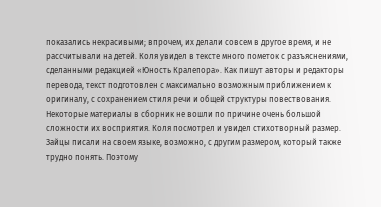показались некрасивыми; впрочем, их делали совсем в другое время, и не рассчитывали на детей. Коля увидел в тексте много пометок с разъяснениями, сделанными редакцией «Юность Кралепора». Как пишут авторы и редакторы перевода, текст подготовлен с максимально возможным приближением к оригиналу, с сохранением стиля речи и общей структуры повествования. Некоторые материалы в сборник не вошли по причине очень большой сложности их восприятия. Коля посмотрел и увидел стихотворный размер. Зайцы писали на своем языке, возможно, с другим размером, который также трудно понять. Поэтому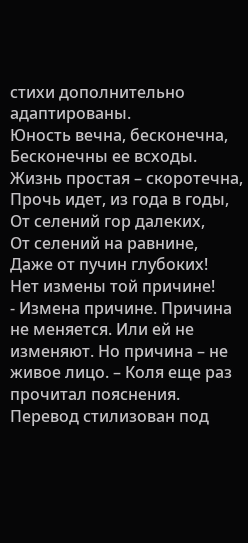стихи дополнительно адаптированы.
Юность вечна, бесконечна,
Бесконечны ее всходы.
Жизнь простая – скоротечна,
Прочь идет, из года в годы,
От селений гор далеких,
От селений на равнине,
Даже от пучин глубоких!
Нет измены той причине!
- Измена причине. Причина не меняется. Или ей не изменяют. Но причина – не живое лицо. – Коля еще раз прочитал пояснения. Перевод стилизован под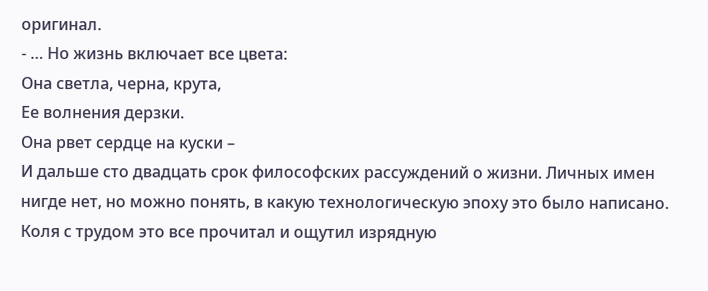оригинал.
- … Но жизнь включает все цвета:
Она светла, черна, крута,
Ее волнения дерзки.
Она рвет сердце на куски –
И дальше сто двадцать срок философских рассуждений о жизни. Личных имен нигде нет, но можно понять, в какую технологическую эпоху это было написано. Коля с трудом это все прочитал и ощутил изрядную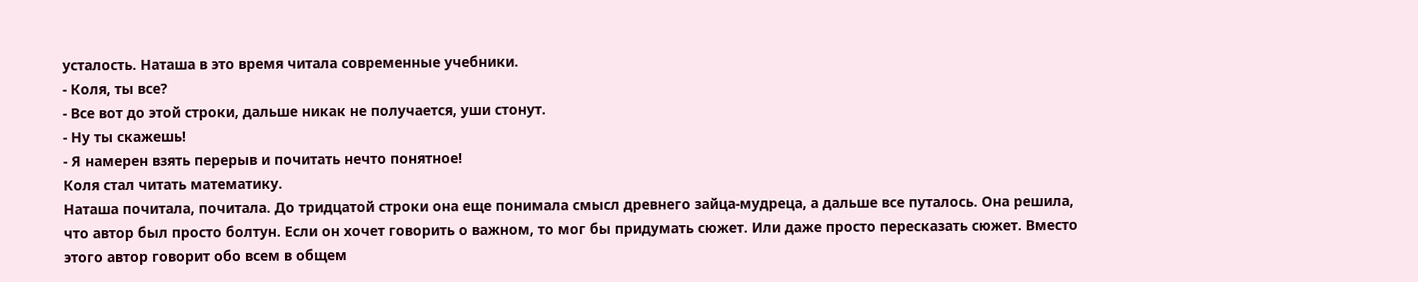усталость. Наташа в это время читала современные учебники.
- Коля, ты все?
- Все вот до этой строки, дальше никак не получается, уши стонут.
- Ну ты скажешь!
- Я намерен взять перерыв и почитать нечто понятное!
Коля стал читать математику.
Наташа почитала, почитала. До тридцатой строки она еще понимала смысл древнего зайца-мудреца, а дальше все путалось. Она решила, что автор был просто болтун. Если он хочет говорить о важном, то мог бы придумать сюжет. Или даже просто пересказать сюжет. Вместо этого автор говорит обо всем в общем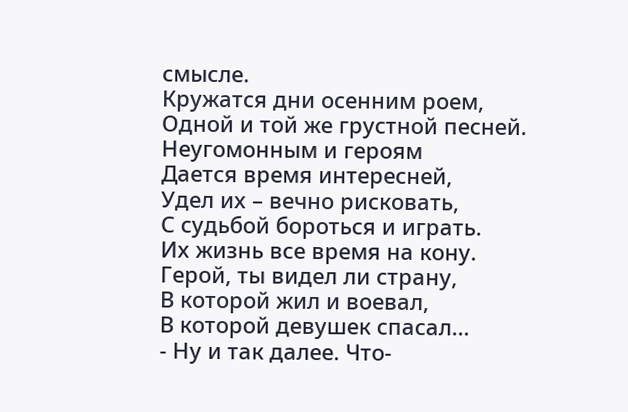смысле.
Кружатся дни осенним роем,
Одной и той же грустной песней.
Неугомонным и героям
Дается время интересней,
Удел их – вечно рисковать,
С судьбой бороться и играть.
Их жизнь все время на кону.
Герой, ты видел ли страну,
В которой жил и воевал,
В которой девушек спасал…
- Ну и так далее. Что-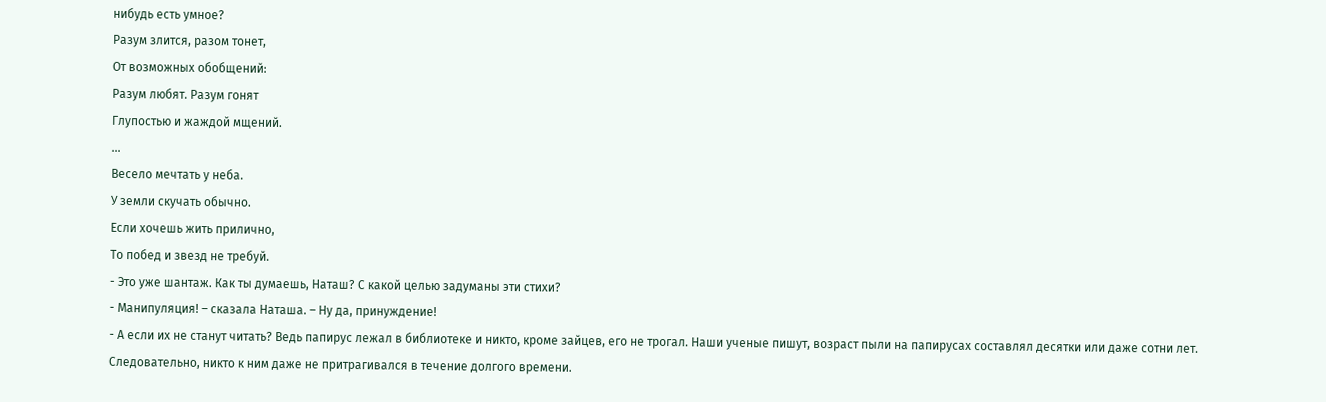нибудь есть умное?
Разум злится, разом тонет,
От возможных обобщений:
Разум любят. Разум гонят
Глупостью и жаждой мщений.
…
Весело мечтать у неба.
У земли скучать обычно.
Если хочешь жить прилично,
То побед и звезд не требуй.
- Это уже шантаж. Как ты думаешь, Наташ? С какой целью задуманы эти стихи?
- Манипуляция! – сказала Наташа. – Ну да, принуждение!
- А если их не станут читать? Ведь папирус лежал в библиотеке и никто, кроме зайцев, его не трогал. Наши ученые пишут, возраст пыли на папирусах составлял десятки или даже сотни лет. Следовательно, никто к ним даже не притрагивался в течение долгого времени.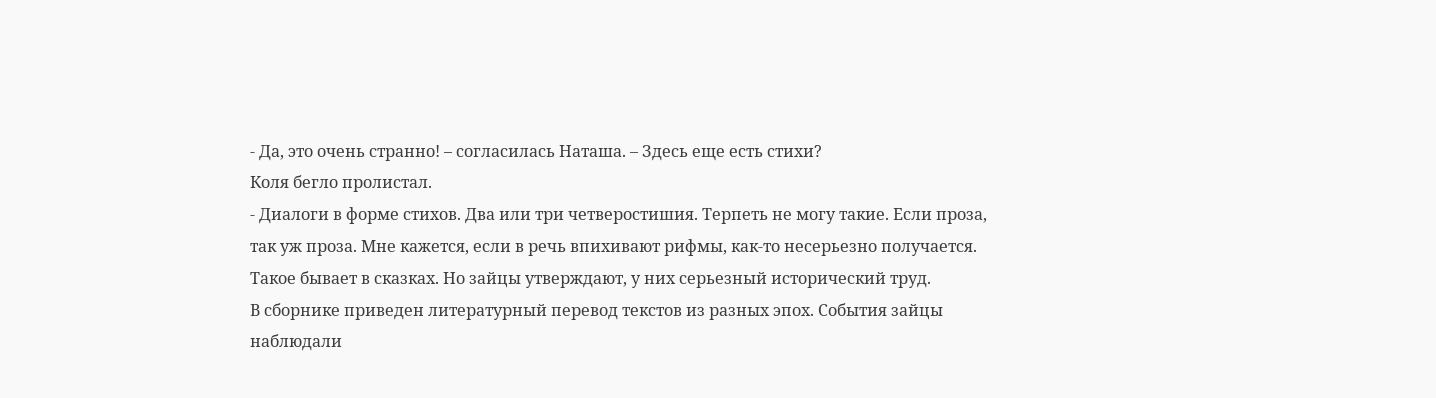- Да, это очень странно! – согласилась Наташа. – Здесь еще есть стихи?
Коля бегло пролистал.
- Диалоги в форме стихов. Два или три четверостишия. Терпеть не могу такие. Если проза, так уж проза. Мне кажется, если в речь впихивают рифмы, как-то несерьезно получается. Такое бывает в сказках. Но зайцы утверждают, у них серьезный исторический труд.
В сборнике приведен литературный перевод текстов из разных эпох. События зайцы наблюдали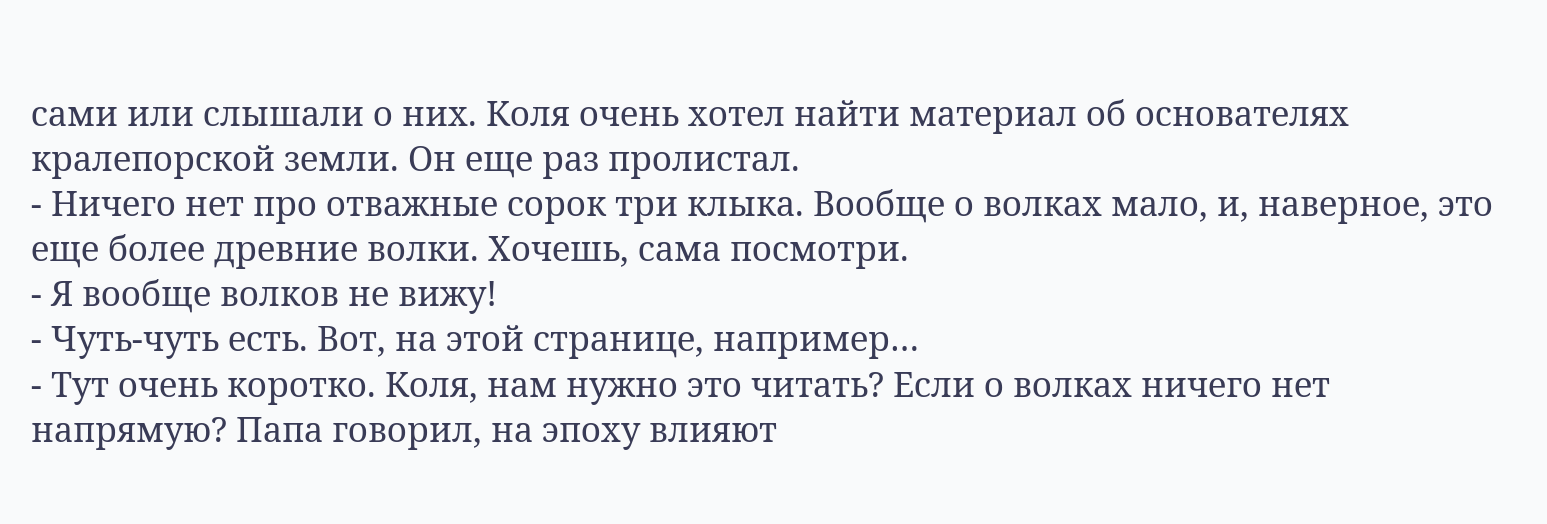сами или слышали о них. Коля очень хотел найти материал об основателях кралепорской земли. Он еще раз пролистал.
- Ничего нет про отважные сорок три клыка. Вообще о волках мало, и, наверное, это еще более древние волки. Хочешь, сама посмотри.
- Я вообще волков не вижу!
- Чуть-чуть есть. Вот, на этой странице, например…
- Тут очень коротко. Коля, нам нужно это читать? Если о волках ничего нет напрямую? Папа говорил, на эпоху влияют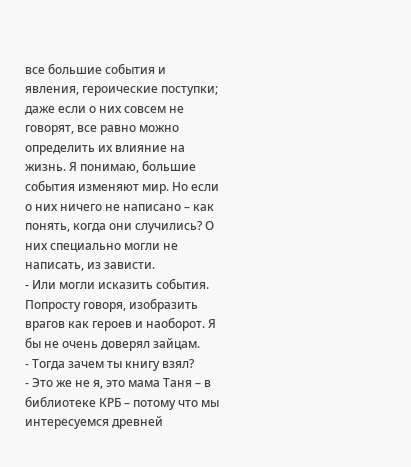все большие события и явления, героические поступки; даже если о них совсем не говорят, все равно можно определить их влияние на жизнь. Я понимаю, большие события изменяют мир. Но если о них ничего не написано – как понять, когда они случились? О них специально могли не написать, из зависти.
- Или могли исказить события. Попросту говоря, изобразить врагов как героев и наоборот. Я бы не очень доверял зайцам.
- Тогда зачем ты книгу взял?
- Это же не я, это мама Таня – в библиотеке КРБ – потому что мы интересуемся древней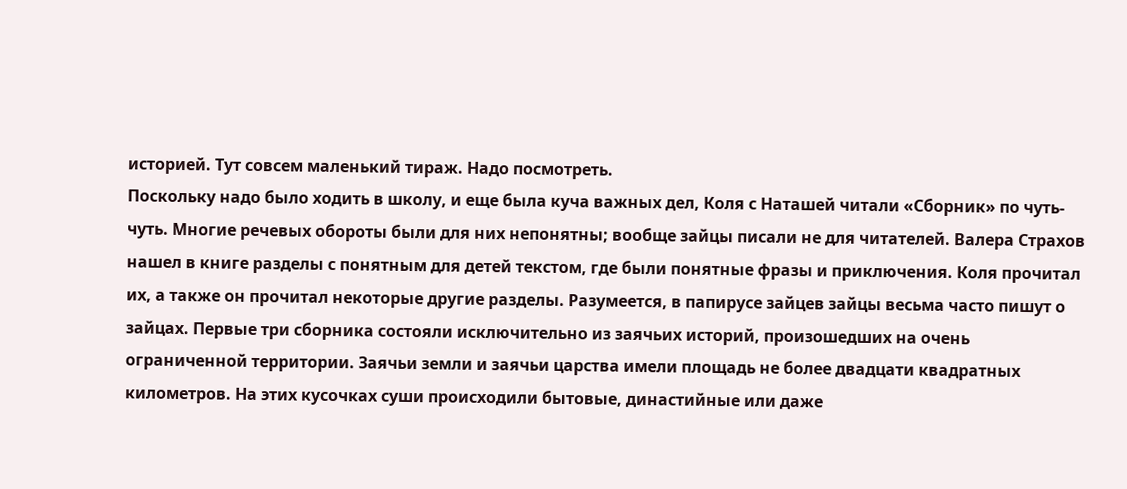историей. Тут совсем маленький тираж. Надо посмотреть.
Поскольку надо было ходить в школу, и еще была куча важных дел, Коля с Наташей читали «Сборник» по чуть-чуть. Многие речевых обороты были для них непонятны; вообще зайцы писали не для читателей. Валера Страхов нашел в книге разделы с понятным для детей текстом, где были понятные фразы и приключения. Коля прочитал их, а также он прочитал некоторые другие разделы. Разумеется, в папирусе зайцев зайцы весьма часто пишут о зайцах. Первые три сборника состояли исключительно из заячьих историй, произошедших на очень ограниченной территории. Заячьи земли и заячьи царства имели площадь не более двадцати квадратных километров. На этих кусочках суши происходили бытовые, династийные или даже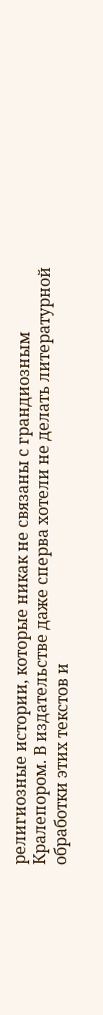религиозные истории, которые никак не связаны с грандиозным Кралепором. В издательстве даже сперва хотели не делать литературной обработки этих текстов и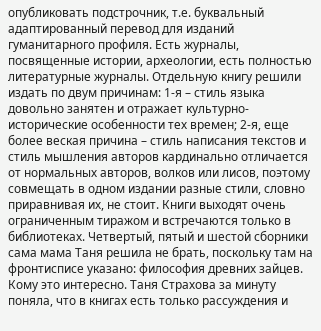опубликовать подстрочник, т.е. буквальный адаптированный перевод для изданий гуманитарного профиля. Есть журналы, посвященные истории, археологии, есть полностью литературные журналы. Отдельную книгу решили издать по двум причинам: 1-я – стиль языка довольно занятен и отражает культурно-исторические особенности тех времен; 2-я, еще более веская причина – стиль написания текстов и стиль мышления авторов кардинально отличается от нормальных авторов, волков или лисов, поэтому совмещать в одном издании разные стили, словно приравнивая их, не стоит. Книги выходят очень ограниченным тиражом и встречаются только в библиотеках. Четвертый, пятый и шестой сборники сама мама Таня решила не брать, поскольку там на фронтисписе указано: философия древних зайцев. Кому это интересно. Таня Страхова за минуту поняла, что в книгах есть только рассуждения и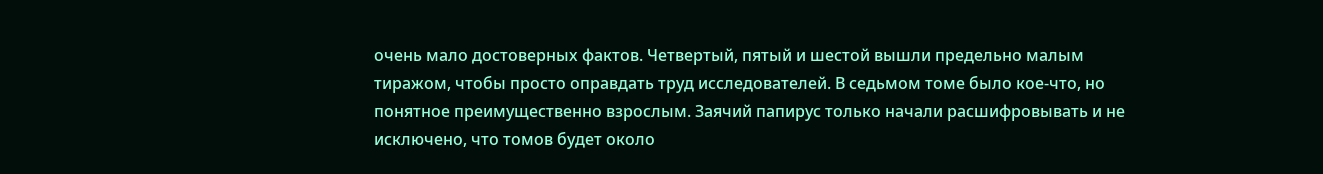очень мало достоверных фактов. Четвертый, пятый и шестой вышли предельно малым тиражом, чтобы просто оправдать труд исследователей. В седьмом томе было кое-что, но понятное преимущественно взрослым. Заячий папирус только начали расшифровывать и не исключено, что томов будет около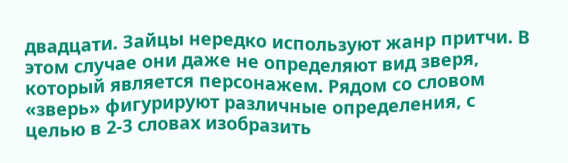двадцати. Зайцы нередко используют жанр притчи. В этом случае они даже не определяют вид зверя, который является персонажем. Рядом со словом «зверь» фигурируют различные определения, с целью в 2-3 словах изобразить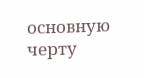основную черту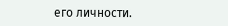его личности.